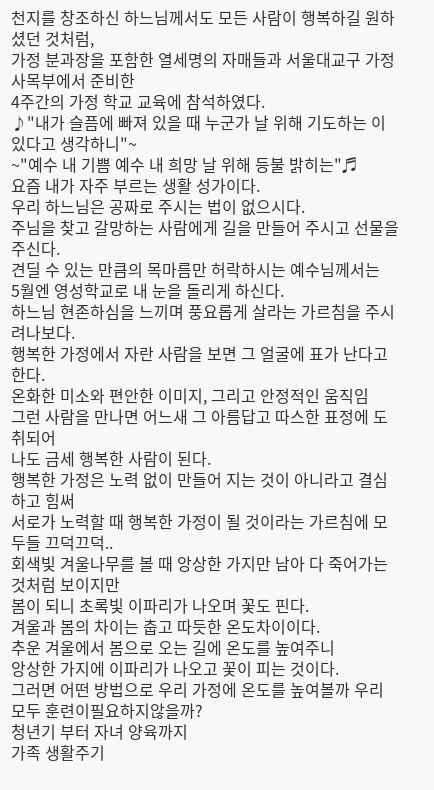천지를 창조하신 하느님께서도 모든 사람이 행복하길 원하셨던 것처럼,
가정 분과장을 포함한 열세명의 자매들과 서울대교구 가정 사목부에서 준비한
4주간의 가정 학교 교육에 참석하였다.
♪"내가 슬픔에 빠져 있을 때 누군가 날 위해 기도하는 이 있다고 생각하니"~
~"예수 내 기쁨 예수 내 희망 날 위해 등불 밝히는"♬
요즘 내가 자주 부르는 생활 성가이다.
우리 하느님은 공짜로 주시는 법이 없으시다.
주님을 찾고 갈망하는 사람에게 길을 만들어 주시고 선물을 주신다.
견딜 수 있는 만큼의 목마름만 허락하시는 예수님께서는
5월엔 영성학교로 내 눈을 돌리게 하신다.
하느님 현존하심을 느끼며 풍요롭게 살라는 가르침을 주시려나보다.
행복한 가정에서 자란 사람을 보면 그 얼굴에 표가 난다고 한다.
온화한 미소와 편안한 이미지, 그리고 안정적인 움직임
그런 사람을 만나면 어느새 그 아름답고 따스한 표정에 도취되어
나도 금세 행복한 사람이 된다.
행복한 가정은 노력 없이 만들어 지는 것이 아니라고 결심하고 힘써
서로가 노력할 때 행복한 가정이 될 것이라는 가르침에 모두들 끄덕끄덕..
회색빛 겨울나무를 볼 때 앙상한 가지만 남아 다 죽어가는 것처럼 보이지만
봄이 되니 초록빛 이파리가 나오며 꽃도 핀다.
겨울과 봄의 차이는 춥고 따듯한 온도차이이다.
추운 겨울에서 봄으로 오는 길에 온도를 높여주니
앙상한 가지에 이파리가 나오고 꽃이 피는 것이다.
그러면 어떤 방법으로 우리 가정에 온도를 높여볼까 우리 모두 훈련이필요하지않을까?
청년기 부터 자녀 양육까지
가족 생활주기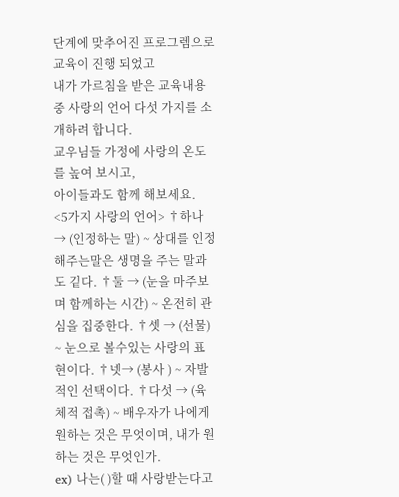단계에 맞추어진 프로그렘으로 교육이 진행 되었고
내가 가르침을 받은 교육내용 중 사랑의 언어 다섯 가지를 소개하려 합니다.
교우님들 가정에 사랑의 온도를 높여 보시고,
아이들과도 함께 해보세요.
<5가지 사랑의 언어> †하나 → (인정하는 말) ~ 상대를 인정해주는말은 생명을 주는 말과도 깉다. †둘 → (눈을 마주보며 함께하는 시간) ~ 온전히 관심을 집중한다. †셋 → (선물) ~ 눈으로 볼수있는 사랑의 표현이다. †넷→ (봉사 ) ~ 자발적인 선택이다. †다섯 → (육체적 접촉) ~ 배우자가 나에게 원하는 것은 무엇이며, 내가 원하는 것은 무엇인가.
ex) 나는( )할 때 사랑받는다고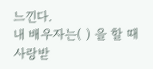느낀다.
내 배우자는( ) 을 할 때 사랑받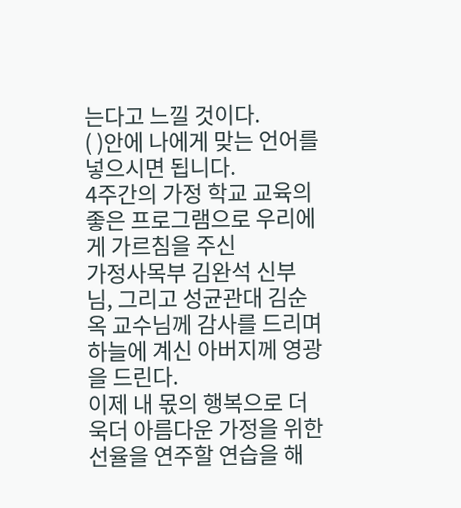는다고 느낄 것이다.
( )안에 나에게 맞는 언어를 넣으시면 됩니다.
4주간의 가정 학교 교육의 좋은 프로그램으로 우리에게 가르침을 주신
가정사목부 김완석 신부님, 그리고 성균관대 김순옥 교수님께 감사를 드리며
하늘에 계신 아버지께 영광을 드린다.
이제 내 몫의 행복으로 더욱더 아름다운 가정을 위한
선율을 연주할 연습을 해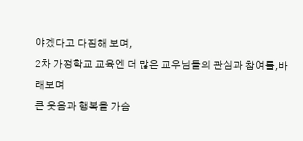야겠다고 다짐해 보며,
2차 가정학교 교육엔 더 많은 교우님들의 관심과 참여를,바래보며
큰 웃음과 행복을 가슴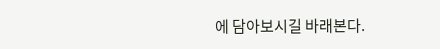에 담아보시길 바래본다.